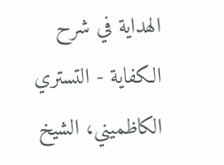الهداية في شرح الكفاية - التستري الكاظميني، الشيخ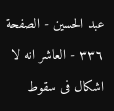عبد الحسين - الصفحة ٣٣٦ - العاشر انه لا اشكال فى سقوط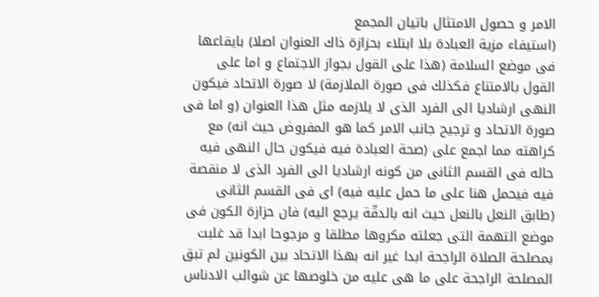الامر و حصول الامتثال باتيان المجمع
(استيفاء مزية العبادة بلا ابتلاء بحزازة ذاك العنوان اصلا) بايقاعها فى موضع السلامة (هذا على القول بجواز الاجتماع و اما على القول بالامتناع فكذلك فى صورة الملازمة) لا صورة الاتحاد فيكون النهى ارشاديا الى الفرد الذى لا يلازمه مثل هذا العنوان (و اما فى صورة الاتحاد و ترجيح جانب الامر كما هو المفروض حيث انه) مع كراهته مما اجمع على (صحة العبادة فيه فيكون حال النهى فيه حاله فى القسم الثانى من كونه ارشاديا الى الفرد الذى لا منقصة فيه فيحمل هنا على ما حمل عليه فيه) اى فى القسم الثانى (طابق النعل بالنعل حيث انه بالدقّة يرجع اليه) فان حزازة الكون فى موضع التهمة التى جعلته مكروها مطلقا و مرجوحا ابدا قد غلبت بمصلحة الصلاة الراجحة ابدا غير انه بهذا الاتحاد بين الكونين لم تبق المصلحة الراجحة على ما هى عليه من خلوصها عن شوائب الادناس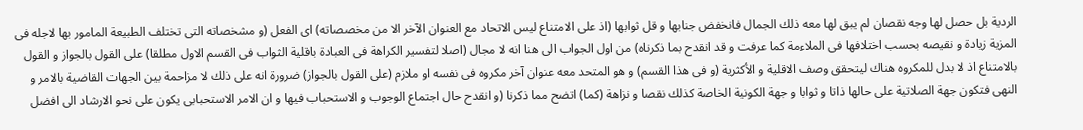الردية بل حصل لها وجه نقصان لم يبق لها معه ذلك الجمال فانخفض جنابها و قل ثوابها (اذ على الامتناع ليس الاتحاد مع العنوان الآخر الا من مخصصاته) اى الفعل (و مشخصاته التى تختلف الطبيعة المامور بها لاجله فى المزية زيادة و نقيصه بحسب اختلافها فى الملاءمة كما عرفت و قد انقدح بما ذكرناه) من اول الجواب الى هنا انه لا مجال (اصلا لتفسير الكراهة فى العبادة باقلية الثواب فى القسم الاول مطلقا) على القول بالجواز و القول بالامتناع اذ لا بدل للمكروه هناك ليتحقق وصف الاقلية و الأكثرية (و فى هذا القسم) و هو المتحد معه عنوان آخر مكروه فى نفسه او ملازم (على القول بالجواز) ضرورة انه على ذلك لا مزاحمة بين الجهات القاضية بالامر و النهى فتكون جهة الصلاتية على حالها ذاتا و ثوابا و جهة الكونية الخاصة كذلك نقصا و نزاهة (كما) اتضح مما ذكرنا (و انقدح حال اجتماع الوجوب و الاستحباب فيها و ان الامر الاستحبابى يكون على نحو الارشاد الى افضل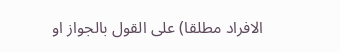الافراد مطلقا) على القول بالجواز او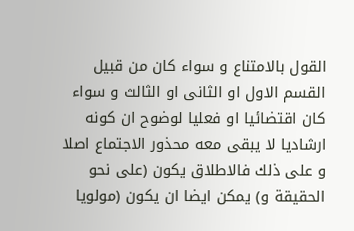القول بالامتناع و سواء كان من قبيل القسم الاول او الثانى او الثالث و سواء كان اقتضائيا او فعليا لوضوح ان كونه ارشاديا لا يبقى معه محذور الاجتماع اصلا و على ذلك فالاطلاق يكون (على نحو الحقيقة و) يمكن ايضا ان يكون (مولويا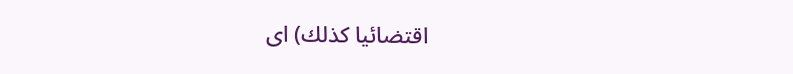اقتضائيا كذلك) اى